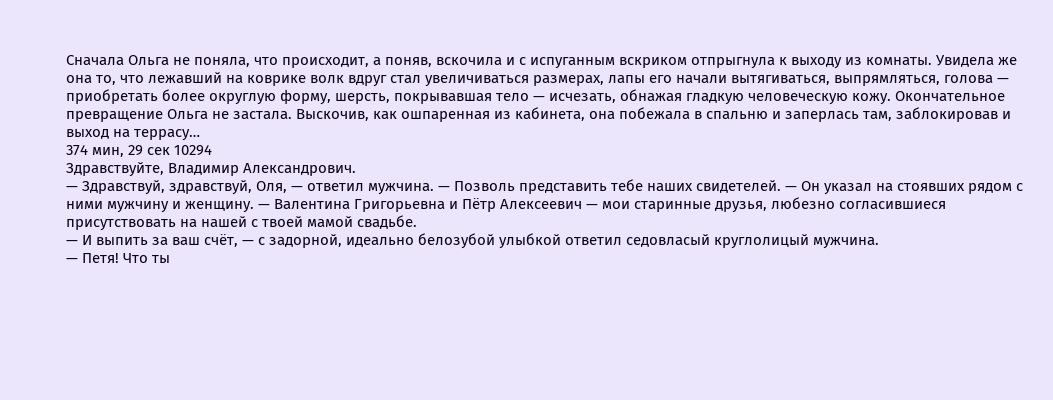Сначала Ольга не поняла, что происходит, а поняв, вскочила и с испуганным вскриком отпрыгнула к выходу из комнаты. Увидела же она то, что лежавший на коврике волк вдруг стал увеличиваться размерах, лапы его начали вытягиваться, выпрямляться, голова — приобретать более округлую форму, шерсть, покрывавшая тело — исчезать, обнажая гладкую человеческую кожу. Окончательное превращение Ольга не застала. Выскочив, как ошпаренная из кабинета, она побежала в спальню и заперлась там, заблокировав и выход на террасу…
374 мин, 29 сек 10294
Здравствуйте, Владимир Александрович.
— Здравствуй, здравствуй, Оля, — ответил мужчина. — Позволь представить тебе наших свидетелей. — Он указал на стоявших рядом с ними мужчину и женщину. — Валентина Григорьевна и Пётр Алексеевич — мои старинные друзья, любезно согласившиеся присутствовать на нашей с твоей мамой свадьбе.
— И выпить за ваш счёт, — с задорной, идеально белозубой улыбкой ответил седовласый круглолицый мужчина.
— Петя! Что ты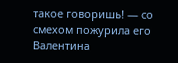такое говоришь! — со смехом пожурила его Валентина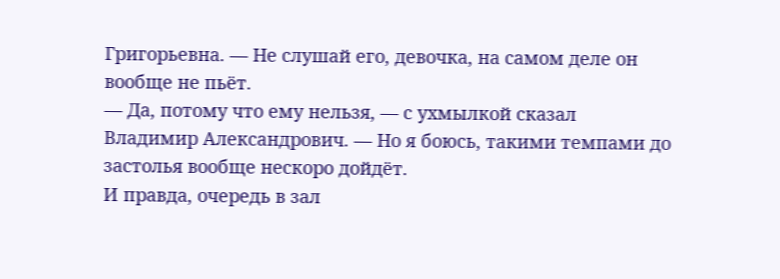Григорьевна. — Не слушай его, девочка, на самом деле он вообще не пьёт.
— Да, потому что ему нельзя, — с ухмылкой сказал Владимир Александрович. — Но я боюсь, такими темпами до застолья вообще нескоро дойдёт.
И правда, очередь в зал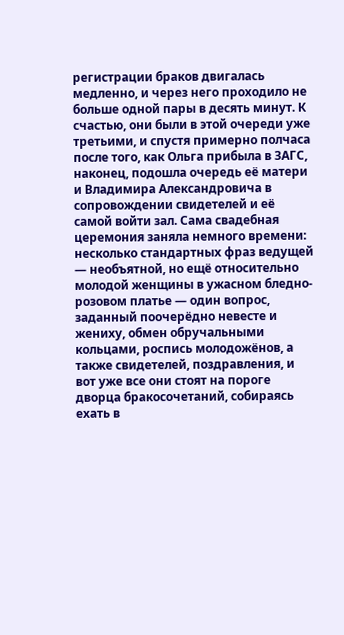регистрации браков двигалась медленно, и через него проходило не больше одной пары в десять минут. К счастью, они были в этой очереди уже третьими, и спустя примерно полчаса после того, как Ольга прибыла в ЗАГС, наконец, подошла очередь её матери и Владимира Александровича в сопровождении свидетелей и её самой войти зал. Сама свадебная церемония заняла немного времени: несколько стандартных фраз ведущей — необъятной, но ещё относительно молодой женщины в ужасном бледно-розовом платье — один вопрос, заданный поочерёдно невесте и жениху, обмен обручальными кольцами, роспись молодожёнов, а также свидетелей, поздравления, и вот уже все они стоят на пороге дворца бракосочетаний, собираясь ехать в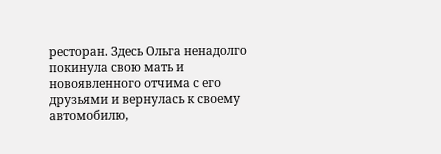ресторан. Здесь Ольга ненадолго покинула свою мать и новоявленного отчима с его друзьями и вернулась к своему автомобилю,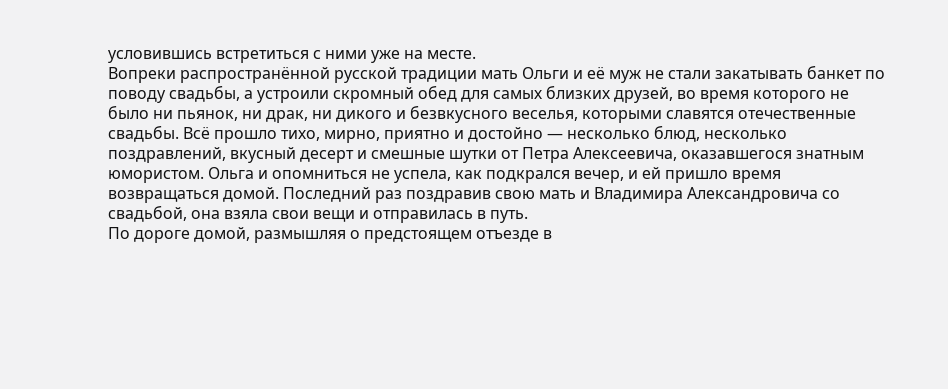условившись встретиться с ними уже на месте.
Вопреки распространённой русской традиции мать Ольги и её муж не стали закатывать банкет по поводу свадьбы, а устроили скромный обед для самых близких друзей, во время которого не было ни пьянок, ни драк, ни дикого и безвкусного веселья, которыми славятся отечественные свадьбы. Всё прошло тихо, мирно, приятно и достойно — несколько блюд, несколько поздравлений, вкусный десерт и смешные шутки от Петра Алексеевича, оказавшегося знатным юмористом. Ольга и опомниться не успела, как подкрался вечер, и ей пришло время возвращаться домой. Последний раз поздравив свою мать и Владимира Александровича со свадьбой, она взяла свои вещи и отправилась в путь.
По дороге домой, размышляя о предстоящем отъезде в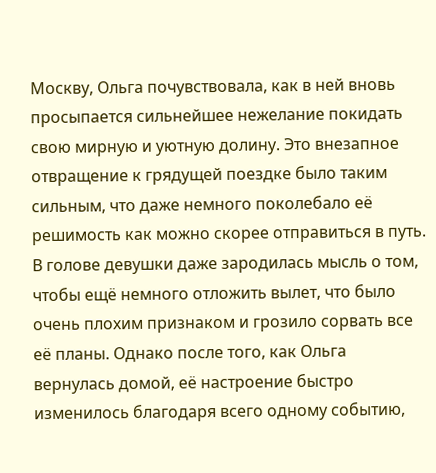Москву, Ольга почувствовала, как в ней вновь просыпается сильнейшее нежелание покидать свою мирную и уютную долину. Это внезапное отвращение к грядущей поездке было таким сильным, что даже немного поколебало её решимость как можно скорее отправиться в путь. В голове девушки даже зародилась мысль о том, чтобы ещё немного отложить вылет, что было очень плохим признаком и грозило сорвать все её планы. Однако после того, как Ольга вернулась домой, её настроение быстро изменилось благодаря всего одному событию,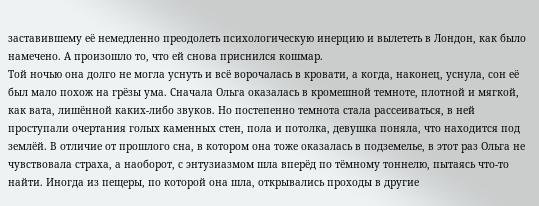заставившему её немедленно преодолеть психологическую инерцию и вылететь в Лондон, как было намечено. А произошло то, что ей снова приснился кошмар.
Той ночью она долго не могла уснуть и всё ворочалась в кровати, а когда, наконец, уснула, сон её был мало похож на грёзы ума. Сначала Ольга оказалась в кромешной темноте, плотной и мягкой, как вата, лишённой каких-либо звуков. Но постепенно темнота стала рассеиваться, в ней проступали очертания голых каменных стен, пола и потолка, девушка поняла, что находится под землёй. В отличие от прошлого сна, в котором она тоже оказалась в подземелье, в этот раз Ольга не чувствовала страха, а наоборот, с энтузиазмом шла вперёд по тёмному тоннелю, пытаясь что-то найти. Иногда из пещеры, по которой она шла, открывались проходы в другие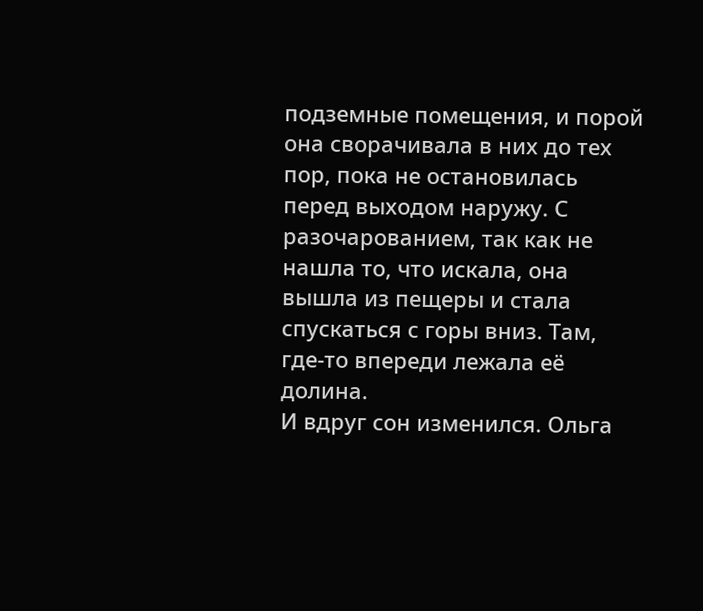подземные помещения, и порой она сворачивала в них до тех пор, пока не остановилась перед выходом наружу. С разочарованием, так как не нашла то, что искала, она вышла из пещеры и стала спускаться с горы вниз. Там, где-то впереди лежала её долина.
И вдруг сон изменился. Ольга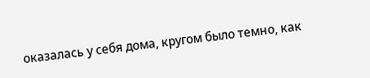оказалась у себя дома, кругом было темно, как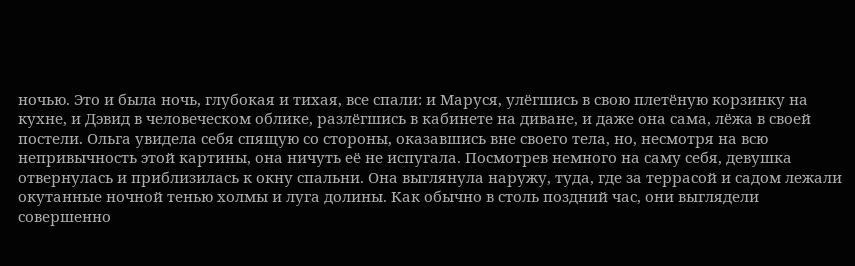ночью. Это и была ночь, глубокая и тихая, все спали: и Маруся, улёгшись в свою плетёную корзинку на кухне, и Дэвид в человеческом облике, разлёгшись в кабинете на диване, и даже она сама, лёжа в своей постели. Ольга увидела себя спящую со стороны, оказавшись вне своего тела, но, несмотря на всю непривычность этой картины, она ничуть её не испугала. Посмотрев немного на саму себя, девушка отвернулась и приблизилась к окну спальни. Она выглянула наружу, туда, где за террасой и садом лежали окутанные ночной тенью холмы и луга долины. Как обычно в столь поздний час, они выглядели совершенно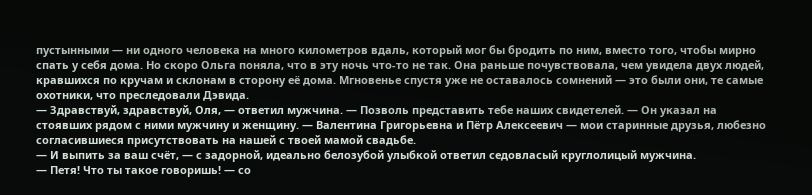пустынными — ни одного человека на много километров вдаль, который мог бы бродить по ним, вместо того, чтобы мирно спать у себя дома. Но скоро Ольга поняла, что в эту ночь что-то не так. Она раньше почувствовала, чем увидела двух людей, кравшихся по кручам и склонам в сторону её дома. Мгновенье спустя уже не оставалось сомнений — это были они, те самые охотники, что преследовали Дэвида.
— Здравствуй, здравствуй, Оля, — ответил мужчина. — Позволь представить тебе наших свидетелей. — Он указал на стоявших рядом с ними мужчину и женщину. — Валентина Григорьевна и Пётр Алексеевич — мои старинные друзья, любезно согласившиеся присутствовать на нашей с твоей мамой свадьбе.
— И выпить за ваш счёт, — с задорной, идеально белозубой улыбкой ответил седовласый круглолицый мужчина.
— Петя! Что ты такое говоришь! — со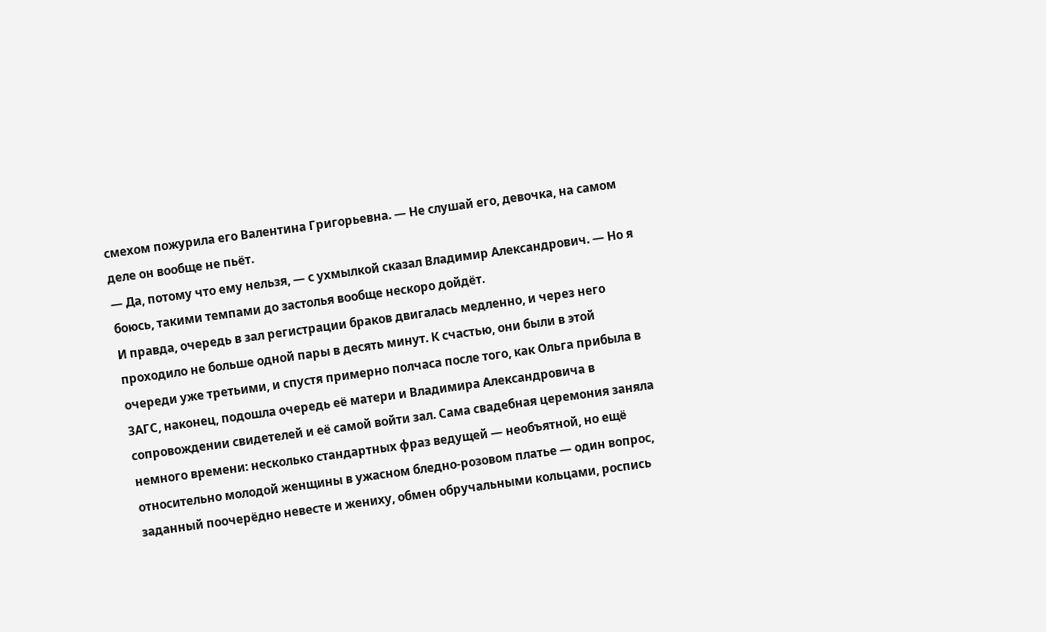смехом пожурила его Валентина Григорьевна. — Не слушай его, девочка, на самом деле он вообще не пьёт.
— Да, потому что ему нельзя, — с ухмылкой сказал Владимир Александрович. — Но я боюсь, такими темпами до застолья вообще нескоро дойдёт.
И правда, очередь в зал регистрации браков двигалась медленно, и через него проходило не больше одной пары в десять минут. К счастью, они были в этой очереди уже третьими, и спустя примерно полчаса после того, как Ольга прибыла в ЗАГС, наконец, подошла очередь её матери и Владимира Александровича в сопровождении свидетелей и её самой войти зал. Сама свадебная церемония заняла немного времени: несколько стандартных фраз ведущей — необъятной, но ещё относительно молодой женщины в ужасном бледно-розовом платье — один вопрос, заданный поочерёдно невесте и жениху, обмен обручальными кольцами, роспись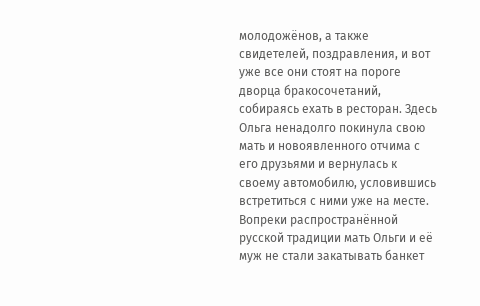молодожёнов, а также свидетелей, поздравления, и вот уже все они стоят на пороге дворца бракосочетаний, собираясь ехать в ресторан. Здесь Ольга ненадолго покинула свою мать и новоявленного отчима с его друзьями и вернулась к своему автомобилю, условившись встретиться с ними уже на месте.
Вопреки распространённой русской традиции мать Ольги и её муж не стали закатывать банкет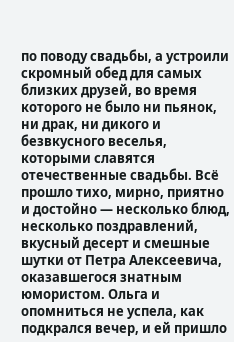по поводу свадьбы, а устроили скромный обед для самых близких друзей, во время которого не было ни пьянок, ни драк, ни дикого и безвкусного веселья, которыми славятся отечественные свадьбы. Всё прошло тихо, мирно, приятно и достойно — несколько блюд, несколько поздравлений, вкусный десерт и смешные шутки от Петра Алексеевича, оказавшегося знатным юмористом. Ольга и опомниться не успела, как подкрался вечер, и ей пришло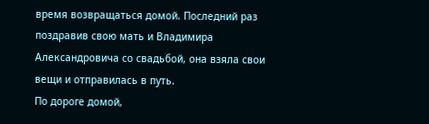время возвращаться домой. Последний раз поздравив свою мать и Владимира Александровича со свадьбой, она взяла свои вещи и отправилась в путь.
По дороге домой,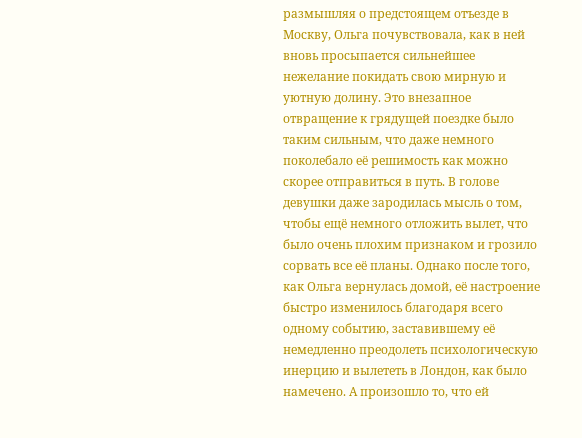размышляя о предстоящем отъезде в Москву, Ольга почувствовала, как в ней вновь просыпается сильнейшее нежелание покидать свою мирную и уютную долину. Это внезапное отвращение к грядущей поездке было таким сильным, что даже немного поколебало её решимость как можно скорее отправиться в путь. В голове девушки даже зародилась мысль о том, чтобы ещё немного отложить вылет, что было очень плохим признаком и грозило сорвать все её планы. Однако после того, как Ольга вернулась домой, её настроение быстро изменилось благодаря всего одному событию, заставившему её немедленно преодолеть психологическую инерцию и вылететь в Лондон, как было намечено. А произошло то, что ей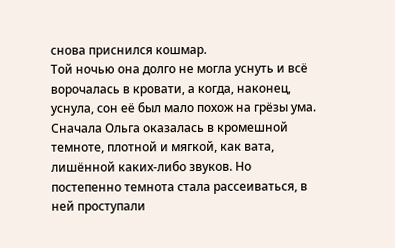снова приснился кошмар.
Той ночью она долго не могла уснуть и всё ворочалась в кровати, а когда, наконец, уснула, сон её был мало похож на грёзы ума. Сначала Ольга оказалась в кромешной темноте, плотной и мягкой, как вата, лишённой каких-либо звуков. Но постепенно темнота стала рассеиваться, в ней проступали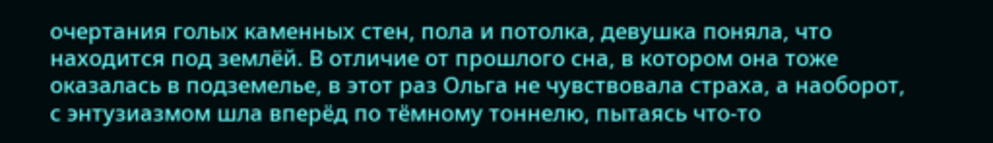очертания голых каменных стен, пола и потолка, девушка поняла, что находится под землёй. В отличие от прошлого сна, в котором она тоже оказалась в подземелье, в этот раз Ольга не чувствовала страха, а наоборот, с энтузиазмом шла вперёд по тёмному тоннелю, пытаясь что-то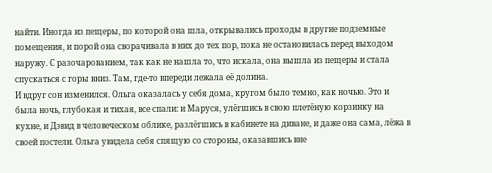найти. Иногда из пещеры, по которой она шла, открывались проходы в другие подземные помещения, и порой она сворачивала в них до тех пор, пока не остановилась перед выходом наружу. С разочарованием, так как не нашла то, что искала, она вышла из пещеры и стала спускаться с горы вниз. Там, где-то впереди лежала её долина.
И вдруг сон изменился. Ольга оказалась у себя дома, кругом было темно, как ночью. Это и была ночь, глубокая и тихая, все спали: и Маруся, улёгшись в свою плетёную корзинку на кухне, и Дэвид в человеческом облике, разлёгшись в кабинете на диване, и даже она сама, лёжа в своей постели. Ольга увидела себя спящую со стороны, оказавшись вне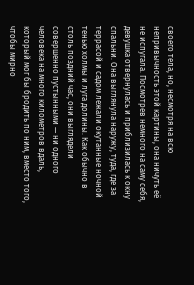своего тела, но, несмотря на всю непривычность этой картины, она ничуть её не испугала. Посмотрев немного на саму себя, девушка отвернулась и приблизилась к окну спальни. Она выглянула наружу, туда, где за террасой и садом лежали окутанные ночной тенью холмы и луга долины. Как обычно в столь поздний час, они выглядели совершенно пустынными — ни одного человека на много километров вдаль, который мог бы бродить по ним, вместо того, чтобы мирно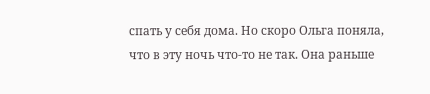спать у себя дома. Но скоро Ольга поняла, что в эту ночь что-то не так. Она раньше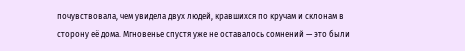почувствовала, чем увидела двух людей, кравшихся по кручам и склонам в сторону её дома. Мгновенье спустя уже не оставалось сомнений — это были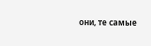они, те самые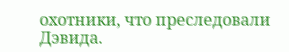охотники, что преследовали Дэвида.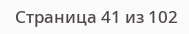Страница 41 из 102